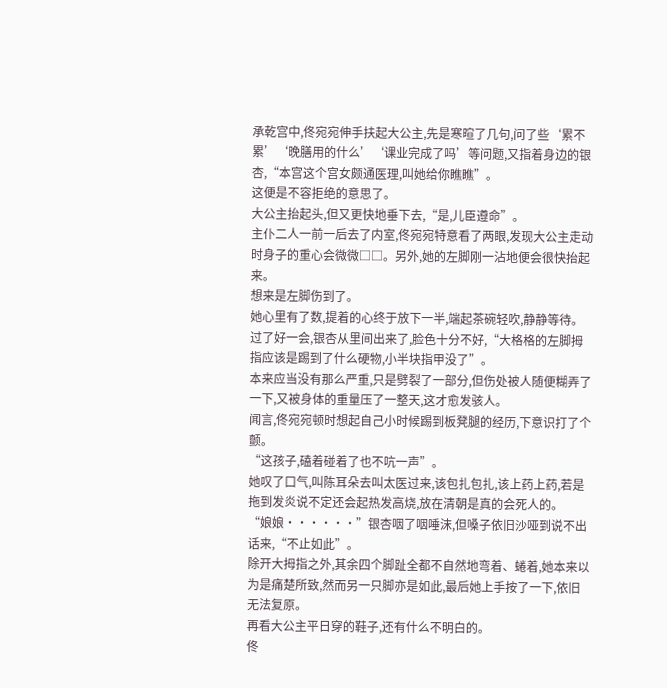承乾宫中,佟宛宛伸手扶起大公主,先是寒暄了几句,问了些‘累不累’‘晚膳用的什么’‘课业完成了吗’等问题,又指着身边的银杏,“本宫这个宫女颇通医理,叫她给你瞧瞧”。
这便是不容拒绝的意思了。
大公主抬起头,但又更快地垂下去,“是,儿臣遵命”。
主仆二人一前一后去了内室,佟宛宛特意看了两眼,发现大公主走动时身子的重心会微微□□。另外,她的左脚刚一沾地便会很快抬起来。
想来是左脚伤到了。
她心里有了数,提着的心终于放下一半,端起茶碗轻吹,静静等待。
过了好一会,银杏从里间出来了,脸色十分不好,“大格格的左脚拇指应该是踢到了什么硬物,小半块指甲没了”。
本来应当没有那么严重,只是劈裂了一部分,但伤处被人随便糊弄了一下,又被身体的重量压了一整天,这才愈发骇人。
闻言,佟宛宛顿时想起自己小时候踢到板凳腿的经历,下意识打了个颤。
“这孩子,磕着碰着了也不吭一声”。
她叹了口气,叫陈耳朵去叫太医过来,该包扎包扎,该上药上药,若是拖到发炎说不定还会起热发高烧,放在清朝是真的会死人的。
“娘娘······”银杏咽了咽唾沫,但嗓子依旧沙哑到说不出话来,“不止如此”。
除开大拇指之外,其余四个脚趾全都不自然地弯着、蜷着,她本来以为是痛楚所致,然而另一只脚亦是如此,最后她上手按了一下,依旧无法复原。
再看大公主平日穿的鞋子,还有什么不明白的。
佟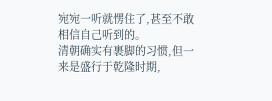宛宛一听就愣住了,甚至不敢相信自己听到的。
清朝确实有裹脚的习惯,但一来是盛行于乾隆时期,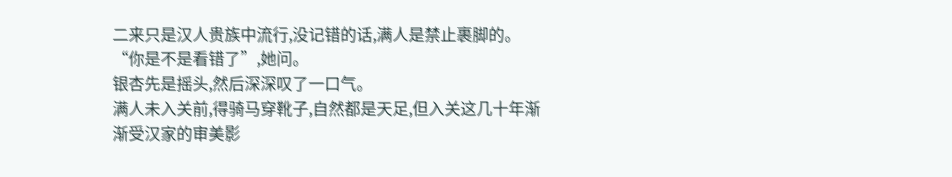二来只是汉人贵族中流行,没记错的话,满人是禁止裹脚的。
“你是不是看错了”,她问。
银杏先是摇头,然后深深叹了一口气。
满人未入关前,得骑马穿靴子,自然都是天足,但入关这几十年渐渐受汉家的审美影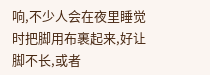响,不少人会在夜里睡觉时把脚用布裹起来,好让脚不长,或者